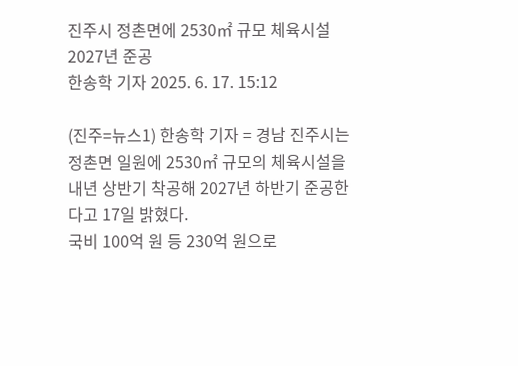진주시 정촌면에 2530㎡ 규모 체육시설 2027년 준공
한송학 기자 2025. 6. 17. 15:12

(진주=뉴스1) 한송학 기자 = 경남 진주시는 정촌면 일원에 2530㎡ 규모의 체육시설을 내년 상반기 착공해 2027년 하반기 준공한다고 17일 밝혔다.
국비 100억 원 등 230억 원으로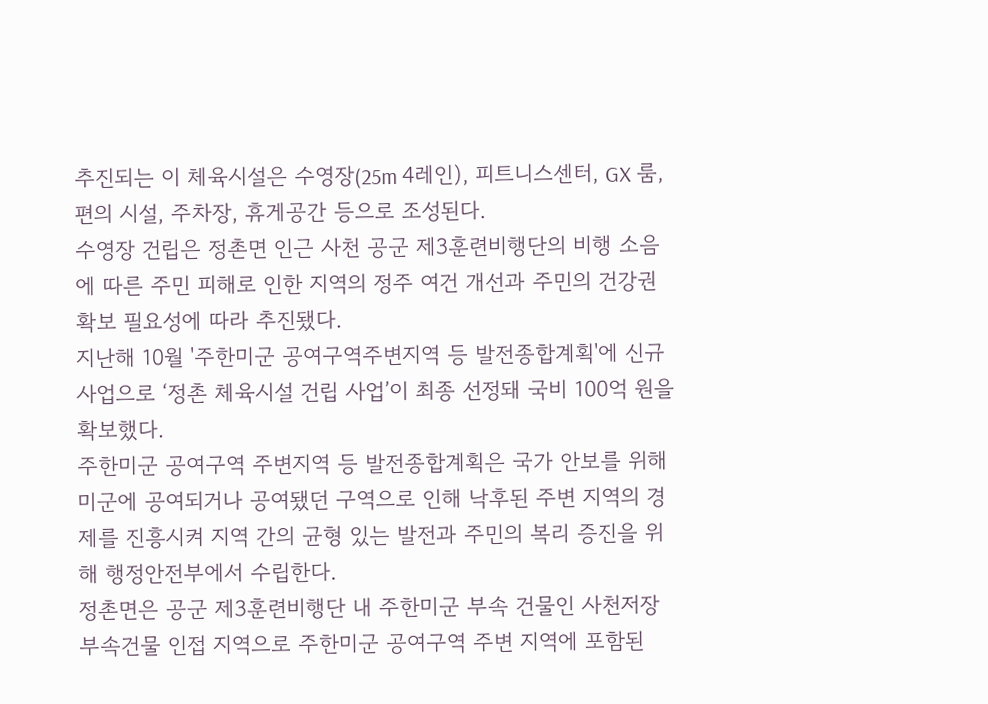추진되는 이 체육시설은 수영장(25m 4레인), 피트니스센터, GX 룸, 편의 시설, 주차장, 휴게공간 등으로 조성된다.
수영장 건립은 정촌면 인근 사천 공군 제3훈련비행단의 비행 소음에 따른 주민 피해로 인한 지역의 정주 여건 개선과 주민의 건강권 확보 필요성에 따라 추진됐다.
지난해 10월 '주한미군 공여구역주변지역 등 발전종합계획'에 신규 사업으로 ‘정촌 체육시설 건립 사업’이 최종 선정돼 국비 100억 원을 확보했다.
주한미군 공여구역 주변지역 등 발전종합계획은 국가 안보를 위해 미군에 공여되거나 공여됐던 구역으로 인해 낙후된 주변 지역의 경제를 진흥시켜 지역 간의 균형 있는 발전과 주민의 복리 증진을 위해 행정안전부에서 수립한다.
정촌면은 공군 제3훈련비행단 내 주한미군 부속 건물인 사천저장부속건물 인접 지역으로 주한미군 공여구역 주변 지역에 포함된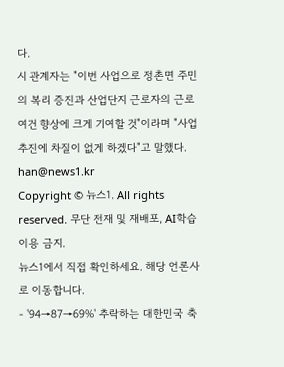다.
시 관계자는 "이번 사업으로 정촌면 주민의 복리 증진과 산업단지 근로자의 근로 여건 향상에 크게 기여할 것"이라며 "사업 추진에 차질이 없게 하겠다"고 말했다.
han@news1.kr
Copyright © 뉴스1. All rights reserved. 무단 전재 및 재배포, AI학습 이용 금지.
뉴스1에서 직접 확인하세요. 해당 언론사로 이동합니다.
- '94→87→69%' 추락하는 대한민국 축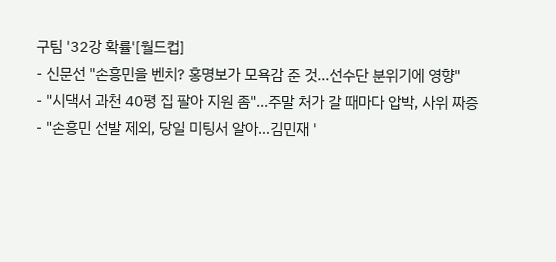구팀 '32강 확률'[월드컵]
- 신문선 "손흥민을 벤치? 홍명보가 모욕감 준 것…선수단 분위기에 영향"
- "시댁서 과천 40평 집 팔아 지원 좀"…주말 처가 갈 때마다 압박, 사위 짜증
- "손흥민 선발 제외, 당일 미팅서 알아…김민재 '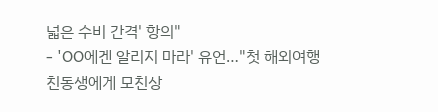넓은 수비 간격' 항의"
- 'OO에겐 알리지 마라' 유언…"첫 해외여행 친동생에게 모친상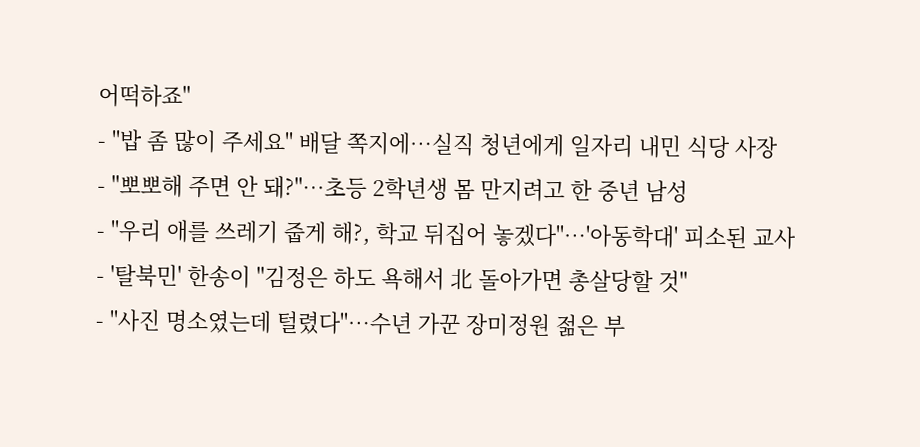어떡하죠"
- "밥 좀 많이 주세요" 배달 쪽지에…실직 청년에게 일자리 내민 식당 사장
- "뽀뽀해 주면 안 돼?"…초등 2학년생 몸 만지려고 한 중년 남성
- "우리 애를 쓰레기 줍게 해?, 학교 뒤집어 놓겠다"…'아동학대' 피소된 교사
- '탈북민' 한송이 "김정은 하도 욕해서 北 돌아가면 총살당할 것"
- "사진 명소였는데 털렸다"…수년 가꾼 장미정원 젊은 부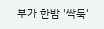부가 한밤 '싹둑'